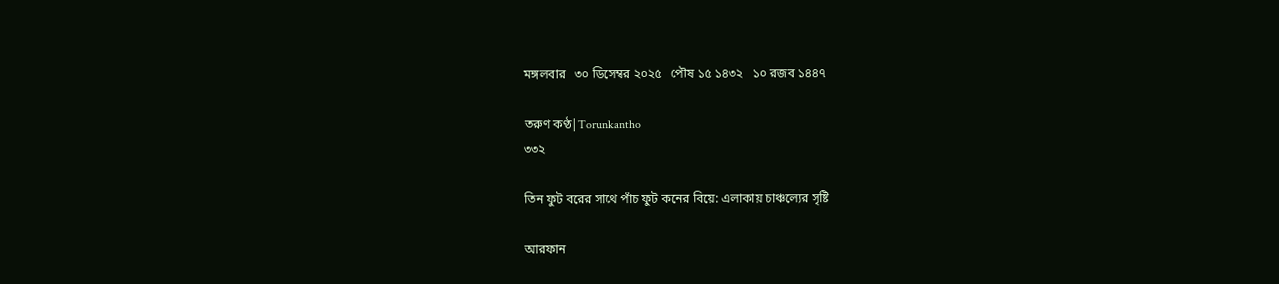মঙ্গলবার   ৩০ ডিসেম্বর ২০২৫   পৌষ ১৫ ১৪৩২   ১০ রজব ১৪৪৭

তরুণ কণ্ঠ|Torunkantho
৩৩২

তিন ফুট বরের সাথে পাঁচ ফুট কনের বিয়ে: এলাকায় চাঞ্চল্যের সৃষ্টি

আরফান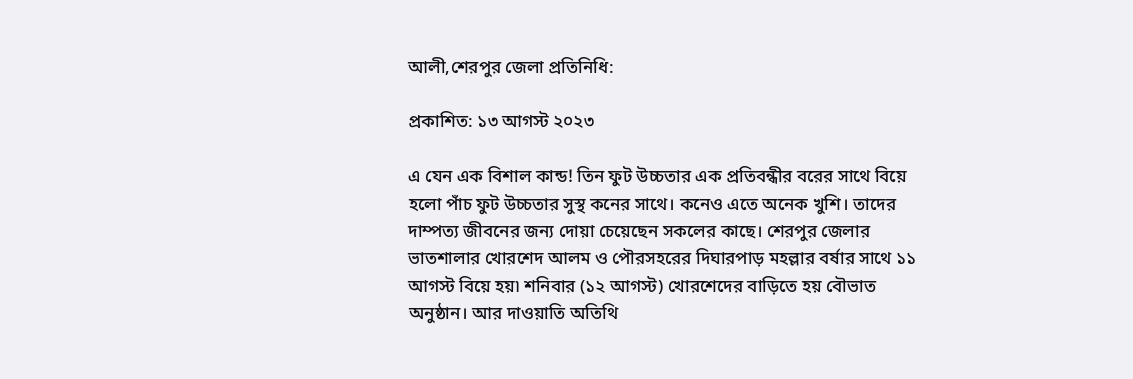আলী,শেরপুর জেলা প্রতিনিধি:

প্রকাশিত: ১৩ আগস্ট ২০২৩

এ যেন এক বিশাল কান্ড! তিন ফুট উচ্চতার এক প্রতিবন্ধীর বরের সাথে বিয়ে হলো পাঁচ ফুট উচ্চতার সুস্থ কনের সাথে। কনেও এতে অনেক খুশি। তাদের দাম্পত্য জীবনের জন্য দোয়া চেয়েছেন সকলের কাছে। শেরপুর জেলার ভাতশালার খোরশেদ আলম ও পৌরসহরের দিঘারপাড় মহল্লার বর্ষার সাথে ১১ আগস্ট বিয়ে হয়৷ শনিবার (১২ আগস্ট) খোরশেদের বাড়িতে হয় বৌভাত অনুষ্ঠান। আর দাওয়াতি অতিথি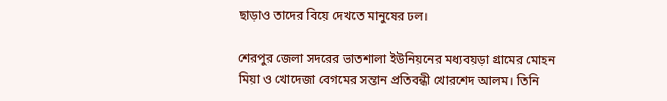ছাড়াও তাদের বিয়ে দেখতে মানুষের ঢল।

শেরপুর জেলা সদরের ভাতশালা ইউনিয়নের মধ্যবয়ড়া গ্রামের মোহন মিয়া ও খোদেজা বেগমের সন্তান প্রতিবন্ধী খোরশেদ আলম। তিনি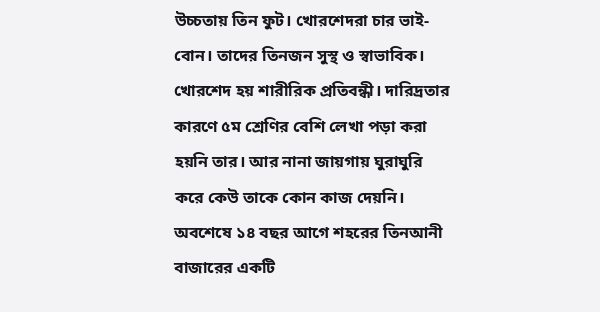উচ্চতায় তিন ফুট। খোরশেদরা চার ভাই-বোন। তাদের তিনজন সুস্থ ও স্বাভাবিক। খোরশেদ হয় শারীরিক প্রতিবন্ধী। দারিদ্রতার কারণে ৫ম শ্রেণির বেশি লেখা পড়া করা হয়নি তার। আর নানা জায়গায় ঘুরাঘুরি করে কেউ তাকে কোন কাজ দেয়নি। অবশেষে ১৪ বছর আগে শহরের তিনআনী বাজারের একটি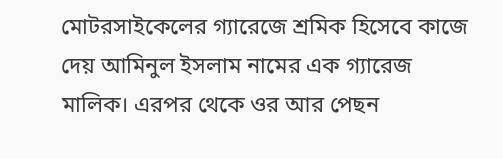মোটরসাইকেলের গ্যারেজে শ্রমিক হিসেবে কাজে দেয় আমিনুল ইসলাম নামের এক গ্যারেজ মালিক। এরপর থেকে ওর আর পেছন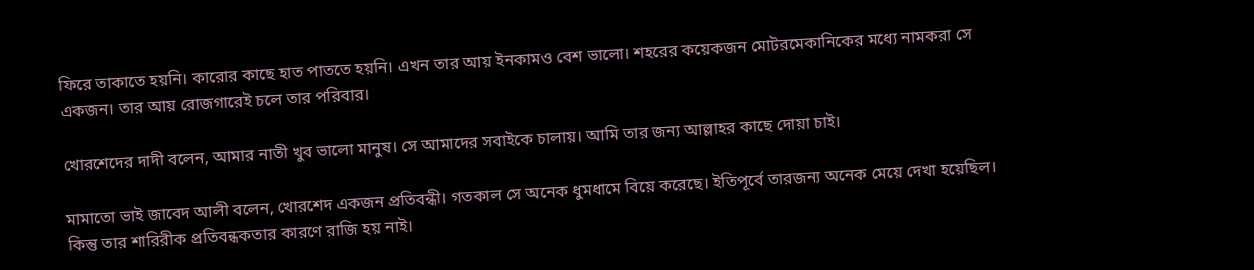ফিরে তাকাতে হয়নি। কারোর কাছে হাত পাততে হয়নি। এখন তার আয় ইনকামও বেশ ভালো। শহরের কয়েকজন মোটরমেকানিকের মধ্যে নামকরা সে একজন। তার আয় রোজগারেই চলে তার পরিবার।

খোরশেদের দাদী বলেন, আমার নাতী খুব ভালো মানুষ। সে আমাদের সবাইকে চালায়। আমি তার জন্য আল্লাহর কাছে দোয়া চাই।

মামাতো ভাই জাবেদ আলী বলেন, খোরশেদ একজন প্রতিবন্ধী। গতকাল সে অনেক ধুমধামে বিয়ে করেছে। ইতিপূর্বে তারজন্য অনেক মেয়ে দেখা হয়েছিল। কিন্তু তার শারিরীক প্রতিবন্ধকতার কারণে রাজি হয় নাই।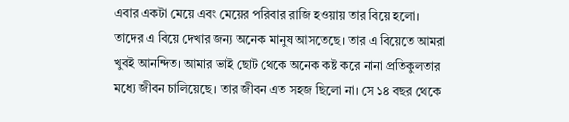এবার একটা মেয়ে এবং মেয়ের পরিবার রাজি হওয়ায় তার বিয়ে হলো। তাদের এ বিয়ে দেখার জন্য অনেক মানুষ আসতেছে। তার এ বিয়েতে আমরা খুবই আনন্দিত। আমার ভাই ছোট থেকে অনেক কষ্ট করে নানা প্রতিকুলতার মধ্যে জীবন চালিয়েছে। তার জীবন এত সহজ ছিলো না। সে ১৪ বছর থেকে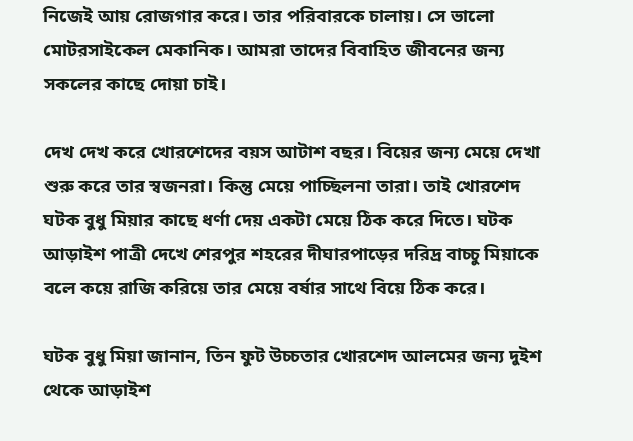নিজেই আয় রোজগার করে। তার পরিবারকে চালায়। সে ভালো মোটরসাইকেল মেকানিক। আমরা তাদের বিবাহিত জীবনের জন্য সকলের কাছে দোয়া চাই।

দেখ দেখ করে খোরশেদের বয়স আটাশ বছর। বিয়ের জন্য মেয়ে দেখা শুরু করে তার স্বজনরা। কিন্তু মেয়ে পাচ্ছিলনা তারা। তাই খোরশেদ ঘটক বুধু মিয়ার কাছে ধর্ণা দেয় একটা মেয়ে ঠিক করে দিতে। ঘটক আড়াইশ পাত্রী দেখে শেরপুর শহরের দীঘারপাড়ের দরিদ্র বাচ্চু মিয়াকে বলে কয়ে রাজি করিয়ে তার মেয়ে বর্ষার সাথে বিয়ে ঠিক করে।

ঘটক বুধু মিয়া জানান, তিন ফুট উচ্চতার খোরশেদ আলমের জন্য দুইশ থেকে আড়াইশ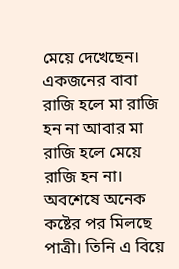মেয়ে দেখেছেন। একজনের বাবা রাজি হলে মা রাজি হন না আবার মা রাজি হলে মেয়ে রাজি হন না। অবশেষে অনেক কষ্টের পর মিলছে পাত্রী। তিনি এ বিয়ে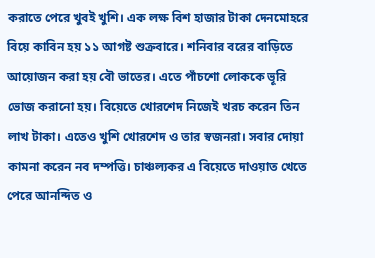করাতে পেরে খুবই খুশি। এক লক্ষ বিশ হাজার টাকা দেনমোহরে বিয়ে কাবিন হয় ১১ আগষ্ট শুক্রবারে। শনিবার বরের বাড়িতে আয়োজন করা হয় বৌ ভাতের। এতে পাঁচশো লোককে ভূরি ভোজ করানো হয়। বিয়েতে খোরশেদ নিজেই খরচ করেন তিন লাখ টাকা। এতেও খুশি খোরশেদ ও তার স্বজনরা। সবার দোয়া কামনা করেন নব দম্পত্তি। চাঞ্চল্যকর এ বিয়েতে দাওয়াত খেতে পেরে আনন্দিত ও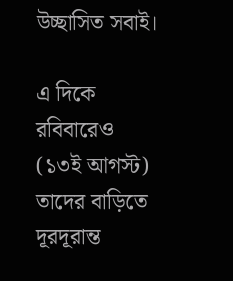উচ্ছাসিত সবাই।

এ দিকে রবিবারেও (১৩ই আগস্ট) তাদের বাড়িতে দূরদূরান্ত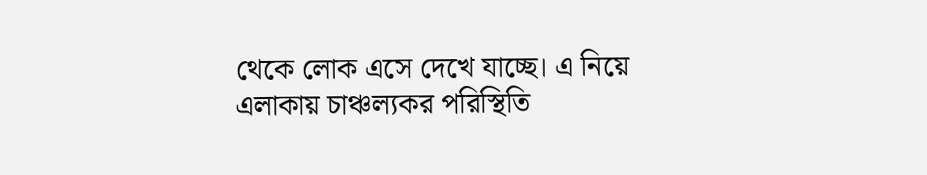থেকে লোক এসে দেখে যাচ্ছে। এ নিয়ে এলাকায় চাঞ্চল্যকর পরিস্থিতি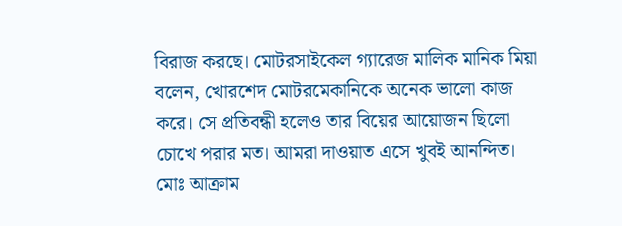বিরাজ করছে। মোটরসাইকেল গ্যারেজ মালিক মানিক মিয়া বলেন, খোরশেদ মোটরমেকানিকে অনেক ভালো কাজ করে। সে প্রতিবন্ধী হলেও তার বিয়ের আয়োজন ছিলো চোখে পরার মত। আমরা দাওয়াত এসে খুবই আনন্দিত। মোঃ আক্রাম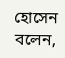হোসেন বলেন,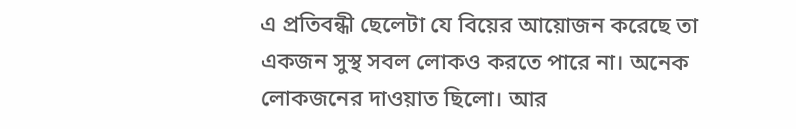এ প্রতিবন্ধী ছেলেটা যে বিয়ের আয়োজন করেছে তা একজন সুস্থ সবল লোকও করতে পারে না। অনেক লোকজনের দাওয়াত ছিলো। আর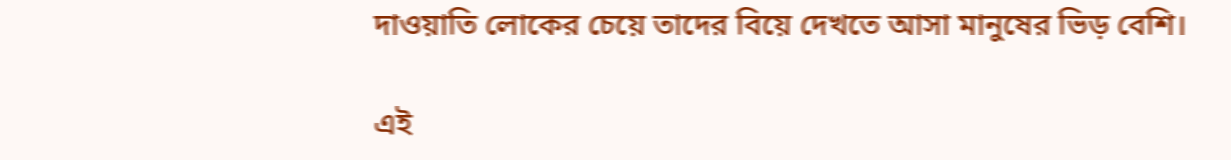দাওয়াতি লোকের চেয়ে তাদের বিয়ে দেখতে আসা মানুষের ভিড় বেশি।

এই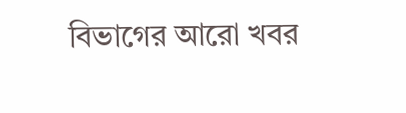বিভাগের আরো খবর